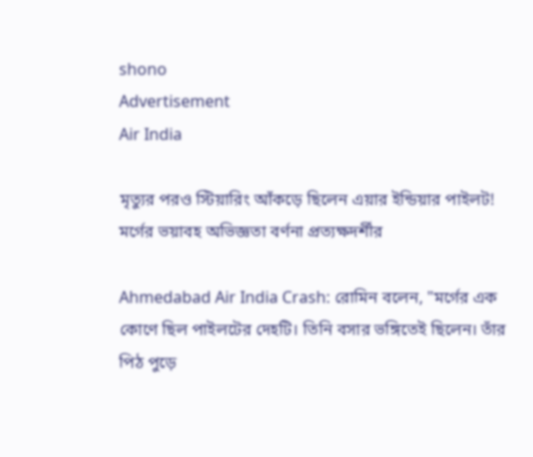shono
Advertisement
Air India

মৃত্যুর পরও স্টিয়ারিং আঁকড়ে ছিলেন এয়ার ইন্ডিয়ার পাইলট! মর্গের ভয়াবহ অভিজ্ঞতা বর্ণনা প্রত্যক্ষদর্শীর

Ahmedabad Air India Crash: রোমিন বলেন, "মর্গের এক কোণে ছিল পাইলটের দেহটি। তিনি বসার ভঙ্গিতেই ছিলেন। তাঁর পিঠ পুড়ে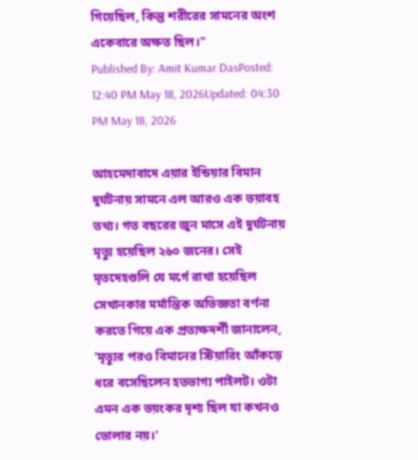গিয়েছিল, কিন্তু শরীরের সামনের অংশ একেবারে অক্ষত ছিল।"
Published By: Amit Kumar DasPosted: 12:40 PM May 18, 2026Updated: 04:30 PM May 18, 2026

আহমেদাবাদে এয়ার ইন্ডিয়ার বিমান দুর্ঘটনায় সামনে এল আরও এক ভয়াবহ তথ্য। গত বছরের জুন মাসে এই দুর্ঘটনায় মৃত্যু হয়েছিল ২৬০ জনের। সেই মৃতদেহগুলি যে মর্গে রাখা হয়েছিল সেখানকার মর্মান্তিক অভিজ্ঞতা বর্ণনা করতে গিয়ে এক প্রত্যক্ষদর্শী জানালেন, 'মৃত্যুর পরও বিমানের স্টিয়ারিং আঁকড়ে ধরে বসেছিলেন হতভাগ্য পাইলট। ওটা এমন এক ভয়ংকর দৃশ্য ছিল যা কখনও ভোলার নয়।'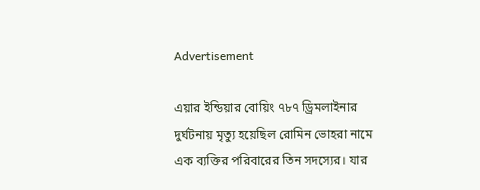Advertisement

এয়ার ইন্ডিয়ার বোয়িং ৭৮৭ ড্রিমলাইনার দুর্ঘটনায় মৃত্যু হয়েছিল রোমিন ভোহরা নামে এক ব্যক্তির পরিবারের তিন সদস্যের। যার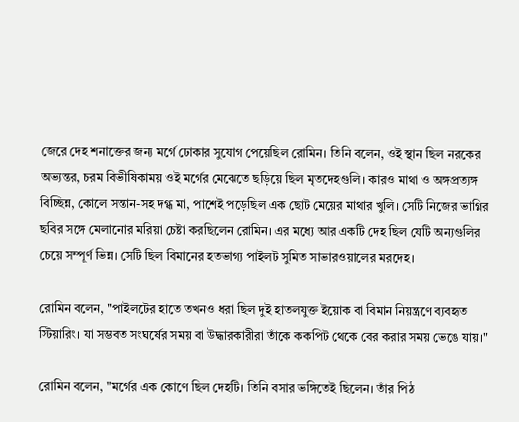জেরে দেহ শনাক্তের জন্য মর্গে ঢোকার সুযোগ পেয়েছিল রোমিন। তিনি বলেন, ওই স্থান ছিল নরকের অভ্যন্তর, চরম বিভীষিকাময় ওই মর্গের মেঝেতে ছড়িয়ে ছিল মৃতদেহগুলি। কারও মাথা ও অঙ্গপ্রত্যঙ্গ বিচ্ছিন্ন, কোলে সন্তান-সহ দগ্ধ মা, পাশেই পড়েছিল এক ছোট মেয়ের মাথার খুলি। সেটি নিজের ভাগ্নির ছবির সঙ্গে মেলানোর মরিয়া চেষ্টা করছিলেন রোমিন। এর মধ্যে আর একটি দেহ ছিল যেটি অন্যগুলির চেয়ে সম্পূর্ণ ভিন্ন। সেটি ছিল বিমানের হতভাগ্য পাইলট সুমিত সাভারওয়ালের মরদেহ।

রোমিন বলেন, ''পাইলটের হাতে তখনও ধরা ছিল দুই হাতলযুক্ত ইয়োক বা বিমান নিয়ন্ত্রণে ব্যবহৃত স্টিয়ারিং। যা সম্ভবত সংঘর্ষের সময় বা উদ্ধারকারীরা তাঁকে ককপিট থেকে বের করার সময় ভেঙে যায়।"

রোমিন বলেন, "মর্গের এক কোণে ছিল দেহটি। তিনি বসার ভঙ্গিতেই ছিলেন। তাঁর পিঠ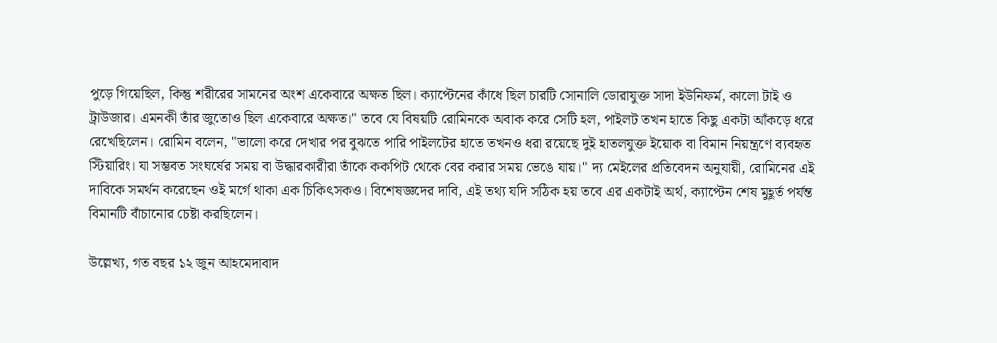পুড়ে গিয়েছিল, কিন্তু শরীরের সামনের অংশ একেবারে অক্ষত ছিল। ক্যাপ্টেনের কাঁধে ছিল চারটি সোনালি ডোরাযুক্ত সাদা ইউনিফর্ম, কালো টাই ও ট্রাউজার। এমনকী তাঁর জুতোও ছিল একেবারে অক্ষত।" তবে যে বিষয়টি রোমিনকে অবাক করে সেটি হল, পাইলট তখন হাতে কিছু একটা আঁকড়ে ধরে রেখেছিলেন। রোমিন বলেন, "ভালো করে দেখার পর বুঝতে পারি পাইলটের হাতে তখনও ধরা রয়েছে দুই হাতলযুক্ত ইয়োক বা বিমান নিয়ন্ত্রণে ব্যবহৃত স্টিয়ারিং। যা সম্ভবত সংঘর্ষের সময় বা উদ্ধারকারীরা তাঁকে ককপিট থেকে বের করার সময় ভেঙে যায়।" দ্য মেইলের প্রতিবেদন অনুযায়ী, রোমিনের এই দাবিকে সমর্থন করেছেন ওই মর্গে থাকা এক চিকিৎসকও। বিশেষজ্ঞদের দাবি, এই তথ্য যদি সঠিক হয় তবে এর একটাই অর্থ, ক্যাপ্টেন শেষ মুহূর্ত পর্যন্ত বিমানটি বাঁচানোর চেষ্টা করছিলেন।

উল্লেখ্য, গত বছর ১২ জুন আহমেদাবাদ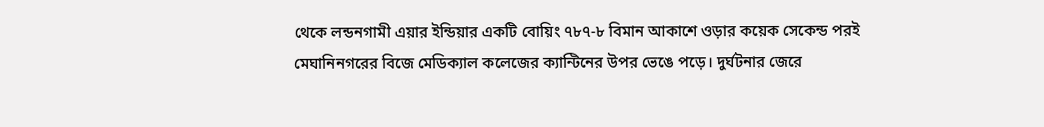থেকে লন্ডনগামী এয়ার ইন্ডিয়ার একটি বোয়িং ৭৮৭-৮ বিমান আকাশে ওড়ার কয়েক সেকেন্ড পরই মেঘানিনগরের বিজে মেডিক্যাল কলেজের ক্যান্টিনের উপর ভেঙে পড়ে। দুর্ঘটনার জেরে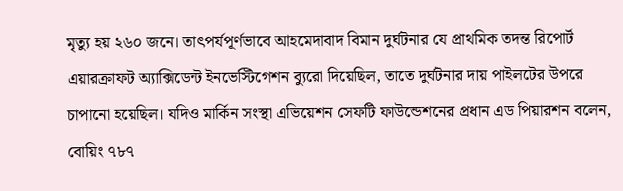মৃত্যু হয় ২৬০ জনে। তাৎপর্যপূর্ণভাবে আহমেদাবাদ বিমান দুর্ঘটনার যে প্রাথমিক তদন্ত রিপোর্ট এয়ারক্রাফট অ্যাক্সিডেন্ট ইনভেস্টিগেশন ব্যুরো দিয়েছিল, তাতে দুর্ঘটনার দায় পাইলটের উপরে চাপানো হয়েছিল। যদিও মার্কিন সংস্থা এভিয়েশন সেফটি ফাউন্ডেশনের প্রধান এড পিয়ারশন বলেন, বোয়িং ৭৮৭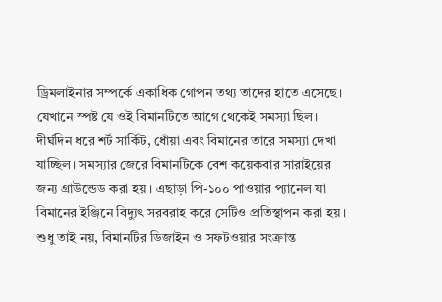ড্রিমলাইনার সম্পর্কে একাধিক গোপন তথ্য তাদের হাতে এসেছে। যেখানে স্পষ্ট যে ওই বিমানটিতে আগে থেকেই সমস্যা ছিল। দীর্ঘদিন ধরে শর্ট সার্কিট, ধোঁয়া এবং বিমানের তারে সমস্যা দেখা যাচ্ছিল। সমস্যার জেরে বিমানটিকে বেশ কয়েকবার সারাইয়ের জন্য গ্রাউন্ডেড করা হয়। এছাড়া পি-১০০ পাওয়ার প্যানেল যা বিমানের ইঞ্জিনে বিদ্যুৎ সরবরাহ করে সেটিও প্রতিস্থাপন করা হয়। শুধু তাই নয়, বিমানটির ডিজাইন ও সফটওয়ার সংক্রান্ত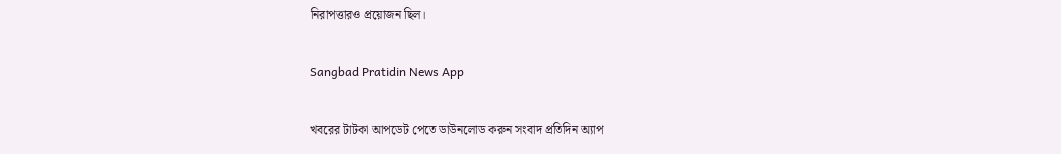নিরাপত্তারও প্রয়োজন ছিল।

Sangbad Pratidin News App

খবরের টাটকা আপডেট পেতে ডাউনলোড করুন সংবাদ প্রতিদিন অ্যাপ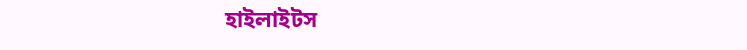হাইলাইটস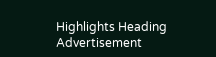Highlights Heading
Advertisement